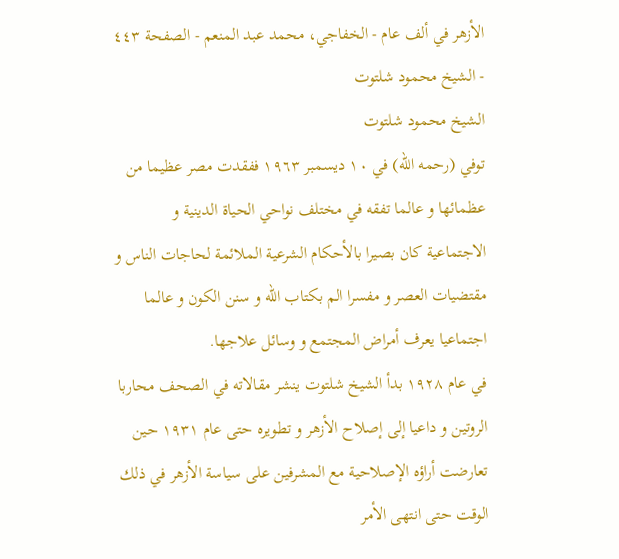الأزهر في ألف عام - الخفاجي، محمد عبد المنعم - الصفحة ٤٤٣ - الشيخ محمود شلتوت
الشيخ محمود شلتوت
توفي (رحمه اللّه) في ١٠ ديسمبر ١٩٦٣ ففقدت مصر عظيما من عظمائها و عالما تفقه في مختلف نواحي الحياة الدينية و الاجتماعية كان بصيرا بالأحكام الشرعية الملائمة لحاجات الناس و مقتضيات العصر و مفسرا الم بكتاب اللّه و سنن الكون و عالما اجتماعيا يعرف أمراض المجتمع و وسائل علاجها.
في عام ١٩٢٨ بدأ الشيخ شلتوت ينشر مقالاته في الصحف محاربا الروتين و داعيا إلى إصلاح الأزهر و تطويره حتى عام ١٩٣١ حين تعارضت أراؤه الإصلاحية مع المشرفين على سياسة الأزهر في ذلك الوقت حتى انتهى الأمر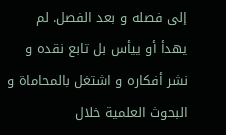إلى فصله و بعد الفصل. لم يهدأ أو ييأس بل تابع نقده و نشر أفكاره و اشتغل بالمحاماة و البحوث العلمية خلال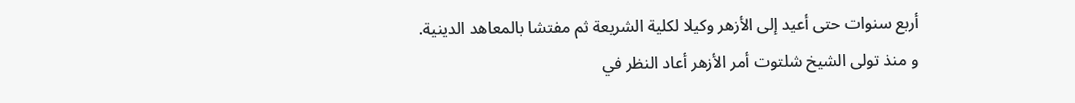أربع سنوات حتى أعيد إلى الأزهر وكيلا لكلية الشريعة ثم مفتشا بالمعاهد الدينية.
و منذ تولى الشيخ شلتوت أمر الأزهر أعاد النظر في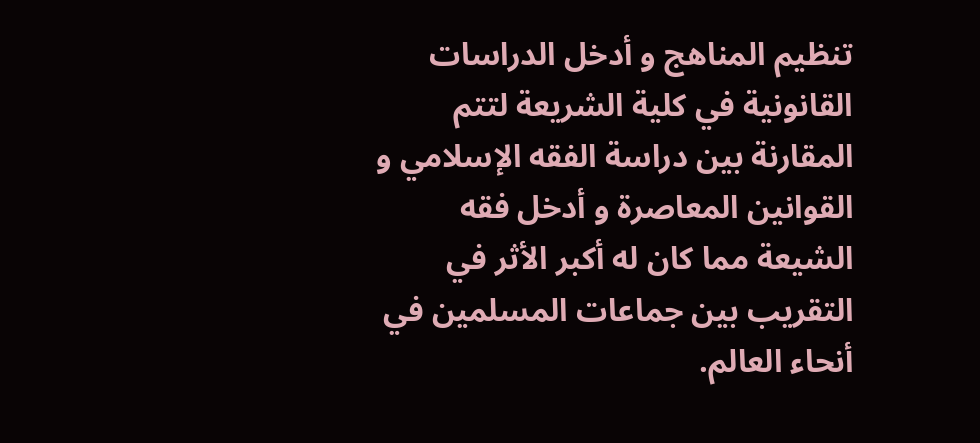تنظيم المناهج و أدخل الدراسات القانونية في كلية الشريعة لتتم المقارنة بين دراسة الفقه الإسلامي و القوانين المعاصرة و أدخل فقه الشيعة مما كان له أكبر الأثر في التقريب بين جماعات المسلمين في أنحاء العالم.